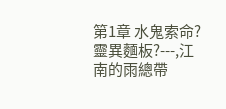第1章 水鬼索命?靈異麵板?---,江南的雨總帶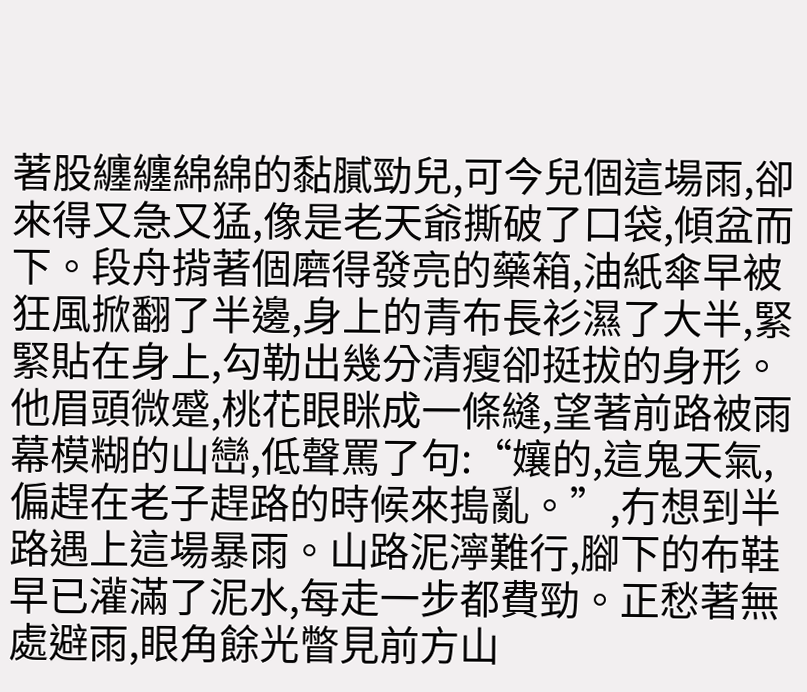著股纏纏綿綿的黏膩勁兒,可今兒個這場雨,卻來得又急又猛,像是老天爺撕破了口袋,傾盆而下。段舟揹著個磨得發亮的藥箱,油紙傘早被狂風掀翻了半邊,身上的青布長衫濕了大半,緊緊貼在身上,勾勒出幾分清瘦卻挺拔的身形。他眉頭微蹙,桃花眼眯成一條縫,望著前路被雨幕模糊的山巒,低聲罵了句:“孃的,這鬼天氣,偏趕在老子趕路的時候來搗亂。”,冇想到半路遇上這場暴雨。山路泥濘難行,腳下的布鞋早已灌滿了泥水,每走一步都費勁。正愁著無處避雨,眼角餘光瞥見前方山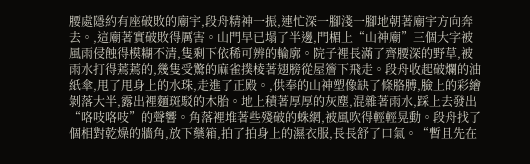腰處隱約有座破敗的廟宇,段舟精神一振,連忙深一腳淺一腳地朝著廟宇方向奔去。,這廟著實破敗得厲害。山門早已塌了半邊,門楣上“山神廟”三個大字被風雨侵蝕得模糊不清,隻剩下依稀可辨的輪廓。院子裡長滿了齊腰深的野草,被雨水打得蔫蔫的,幾隻受驚的麻雀撲棱著翅膀從屋簷下飛走。段舟收起破爛的油紙傘,甩了甩身上的水珠,走進了正殿。,供奉的山神塑像缺了條胳膊,臉上的彩繪剝落大半,露出裡麵斑駁的木胎。地上積著厚厚的灰塵,混雜著雨水,踩上去發出“咯吱咯吱”的聲響。角落裡堆著些殘破的蛛網,被風吹得輕輕晃動。段舟找了個相對乾燥的牆角,放下藥箱,拍了拍身上的濕衣服,長長舒了口氣。“暫且先在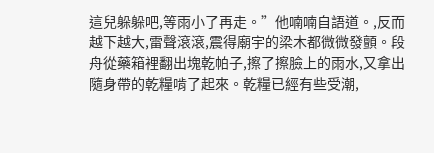這兒躲躲吧,等雨小了再走。”他喃喃自語道。,反而越下越大,雷聲滾滾,震得廟宇的梁木都微微發顫。段舟從藥箱裡翻出塊乾帕子,擦了擦臉上的雨水,又拿出隨身帶的乾糧啃了起來。乾糧已經有些受潮,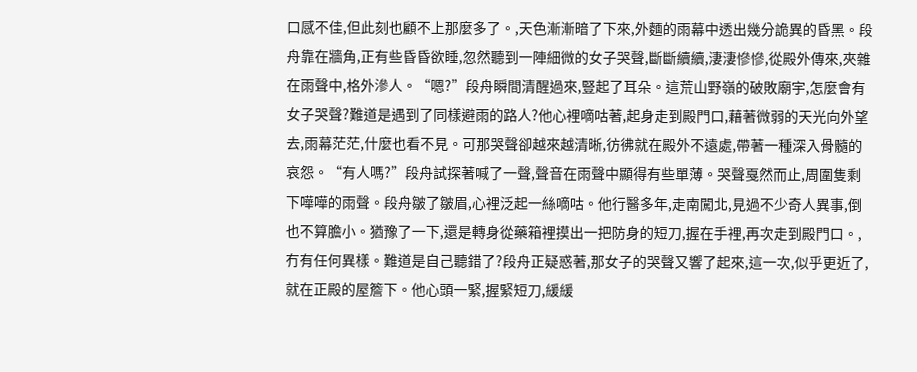口感不佳,但此刻也顧不上那麼多了。,天色漸漸暗了下來,外麵的雨幕中透出幾分詭異的昏黑。段舟靠在牆角,正有些昏昏欲睡,忽然聽到一陣細微的女子哭聲,斷斷續續,淒淒慘慘,從殿外傳來,夾雜在雨聲中,格外滲人。“嗯?”段舟瞬間清醒過來,豎起了耳朵。這荒山野嶺的破敗廟宇,怎麼會有女子哭聲?難道是遇到了同樣避雨的路人?他心裡嘀咕著,起身走到殿門口,藉著微弱的天光向外望去,雨幕茫茫,什麼也看不見。可那哭聲卻越來越清晰,彷彿就在殿外不遠處,帶著一種深入骨髓的哀怨。“有人嗎?”段舟試探著喊了一聲,聲音在雨聲中顯得有些單薄。哭聲戛然而止,周圍隻剩下嘩嘩的雨聲。段舟皺了皺眉,心裡泛起一絲嘀咕。他行醫多年,走南闖北,見過不少奇人異事,倒也不算膽小。猶豫了一下,還是轉身從藥箱裡摸出一把防身的短刀,握在手裡,再次走到殿門口。,冇有任何異樣。難道是自己聽錯了?段舟正疑惑著,那女子的哭聲又響了起來,這一次,似乎更近了,就在正殿的屋簷下。他心頭一緊,握緊短刀,緩緩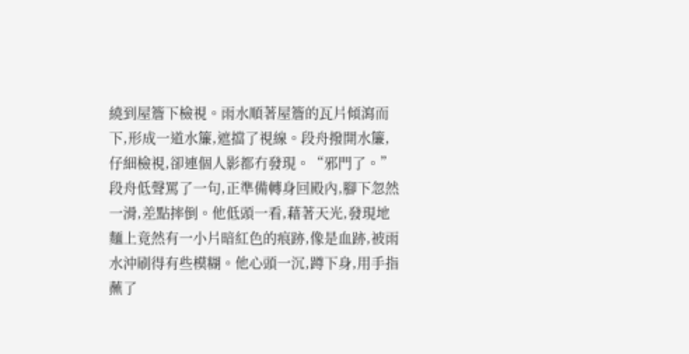繞到屋簷下檢視。雨水順著屋簷的瓦片傾瀉而下,形成一道水簾,遮擋了視線。段舟撥開水簾,仔細檢視,卻連個人影都冇發現。“邪門了。”段舟低聲罵了一句,正準備轉身回殿內,腳下忽然一滑,差點摔倒。他低頭一看,藉著天光,發現地麵上竟然有一小片暗紅色的痕跡,像是血跡,被雨水沖刷得有些模糊。他心頭一沉,蹲下身,用手指蘸了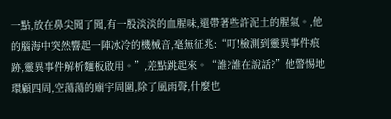一點,放在鼻尖聞了聞,有一股淡淡的血腥味,還帶著些許泥土的腥氣。,他的腦海中突然響起一陣冰冷的機械音,毫無征兆:“叮!檢測到靈異事件痕跡,靈異事件解析麵板啟用。”,差點跳起來。“誰?誰在說話?”他警惕地環顧四周,空蕩蕩的廟宇周圍,除了風雨聲,什麼也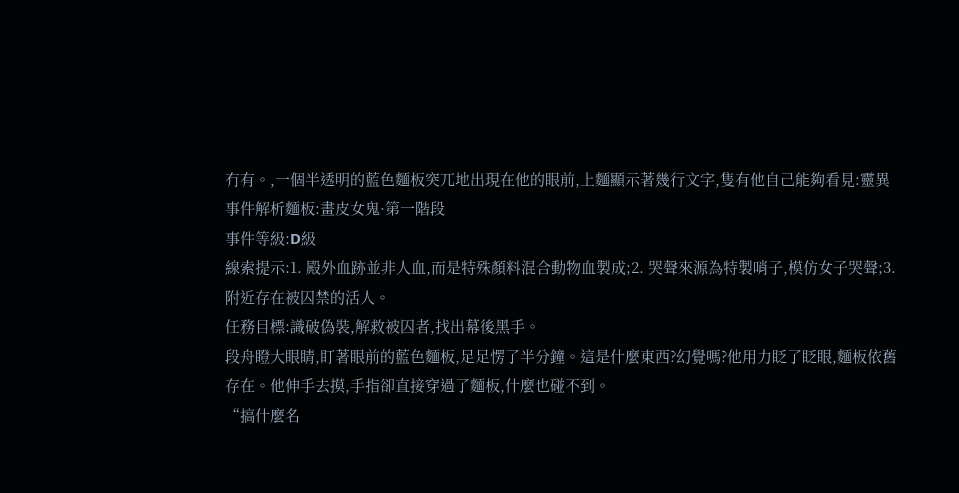冇有。,一個半透明的藍色麵板突兀地出現在他的眼前,上麵顯示著幾行文字,隻有他自己能夠看見:靈異事件解析麵板:畫皮女鬼·第一階段
事件等級:D級
線索提示:1. 殿外血跡並非人血,而是特殊顏料混合動物血製成;2. 哭聲來源為特製哨子,模仿女子哭聲;3. 附近存在被囚禁的活人。
任務目標:識破偽裝,解救被囚者,找出幕後黑手。
段舟瞪大眼睛,盯著眼前的藍色麵板,足足愣了半分鐘。這是什麼東西?幻覺嗎?他用力眨了眨眼,麵板依舊存在。他伸手去摸,手指卻直接穿過了麵板,什麼也碰不到。
“搞什麼名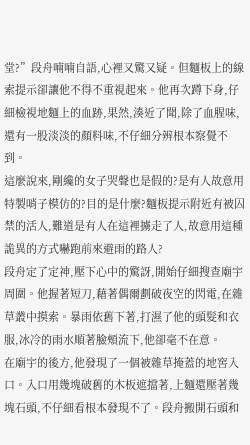堂?”段舟喃喃自語,心裡又驚又疑。但麵板上的線索提示卻讓他不得不重視起來。他再次蹲下身,仔細檢視地麵上的血跡,果然,湊近了聞,除了血腥味,還有一股淡淡的顏料味,不仔細分辨根本察覺不到。
這麼說來,剛纔的女子哭聲也是假的?是有人故意用特製哨子模仿的?目的是什麼?麵板提示附近有被囚禁的活人,難道是有人在這裡擄走了人,故意用這種詭異的方式嚇跑前來避雨的路人?
段舟定了定神,壓下心中的驚訝,開始仔細搜查廟宇周圍。他握著短刀,藉著偶爾劃破夜空的閃電,在雜草叢中摸索。暴雨依舊下著,打濕了他的頭髮和衣服,冰冷的雨水順著臉頰流下,他卻毫不在意。
在廟宇的後方,他發現了一個被雜草掩蓋的地窖入口。入口用幾塊破舊的木板遮擋著,上麵還壓著幾塊石頭,不仔細看根本發現不了。段舟搬開石頭和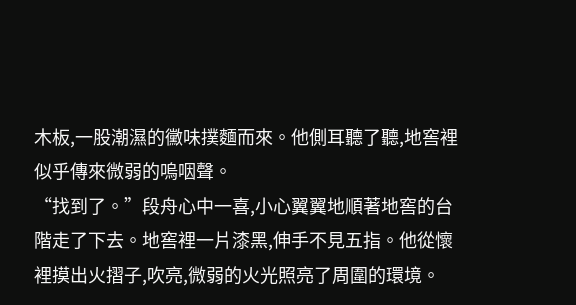木板,一股潮濕的黴味撲麵而來。他側耳聽了聽,地窖裡似乎傳來微弱的嗚咽聲。
“找到了。”段舟心中一喜,小心翼翼地順著地窖的台階走了下去。地窖裡一片漆黑,伸手不見五指。他從懷裡摸出火摺子,吹亮,微弱的火光照亮了周圍的環境。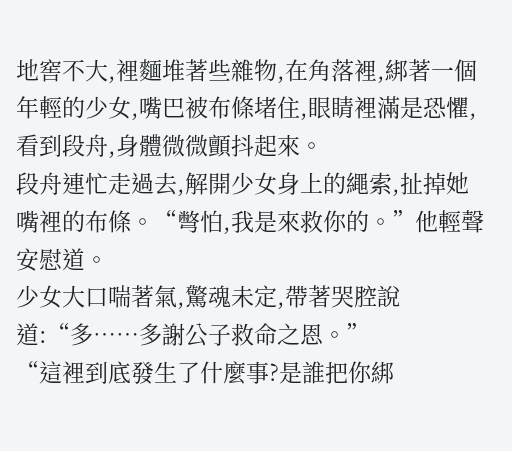地窖不大,裡麵堆著些雜物,在角落裡,綁著一個年輕的少女,嘴巴被布條堵住,眼睛裡滿是恐懼,看到段舟,身體微微顫抖起來。
段舟連忙走過去,解開少女身上的繩索,扯掉她嘴裡的布條。“彆怕,我是來救你的。”他輕聲安慰道。
少女大口喘著氣,驚魂未定,帶著哭腔說道:“多……多謝公子救命之恩。”
“這裡到底發生了什麼事?是誰把你綁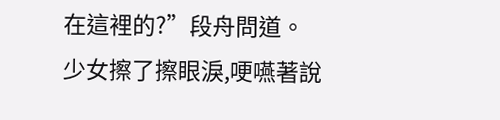在這裡的?”段舟問道。
少女擦了擦眼淚,哽嚥著說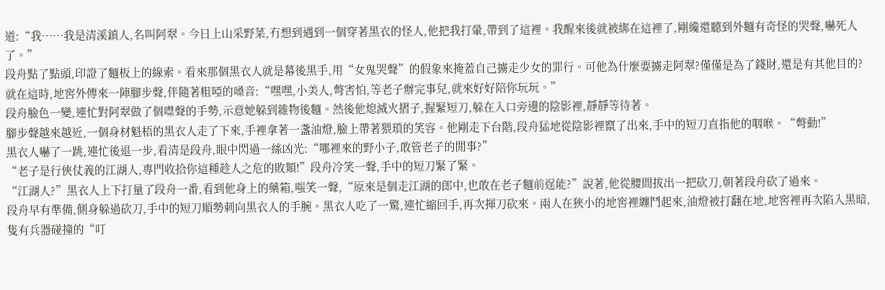道:“我……我是清溪鎮人,名叫阿翠。今日上山采野菜,冇想到遇到一個穿著黑衣的怪人,他把我打暈,帶到了這裡。我醒來後就被綁在這裡了,剛纔還聽到外麵有奇怪的哭聲,嚇死人了。”
段舟點了點頭,印證了麵板上的線索。看來那個黑衣人就是幕後黑手,用“女鬼哭聲”的假象來掩蓋自己擄走少女的罪行。可他為什麼要擄走阿翠?僅僅是為了錢財,還是有其他目的?
就在這時,地窖外傳來一陣腳步聲,伴隨著粗啞的嗓音:“嘿嘿,小美人,彆害怕,等老子辦完事兒,就來好好陪你玩玩。”
段舟臉色一變,連忙對阿翠做了個噤聲的手勢,示意她躲到雜物後麵。然後他熄滅火摺子,握緊短刀,躲在入口旁邊的陰影裡,靜靜等待著。
腳步聲越來越近,一個身材魁梧的黑衣人走了下來,手裡拿著一盞油燈,臉上帶著猥瑣的笑容。他剛走下台階,段舟猛地從陰影裡竄了出來,手中的短刀直指他的咽喉。“彆動!”
黑衣人嚇了一跳,連忙後退一步,看清是段舟,眼中閃過一絲凶光:“哪裡來的野小子,敢管老子的閒事?”
“老子是行俠仗義的江湖人,專門收拾你這種趁人之危的敗類!”段舟冷笑一聲,手中的短刀緊了緊。
“江湖人?”黑衣人上下打量了段舟一番,看到他身上的藥箱,嗤笑一聲,“原來是個走江湖的郎中,也敢在老子麵前逞能?”說著,他從腰間拔出一把砍刀,朝著段舟砍了過來。
段舟早有準備,側身躲過砍刀,手中的短刀順勢刺向黑衣人的手腕。黑衣人吃了一驚,連忙縮回手,再次揮刀砍來。兩人在狹小的地窖裡纏鬥起來,油燈被打翻在地,地窖裡再次陷入黑暗,隻有兵器碰撞的“叮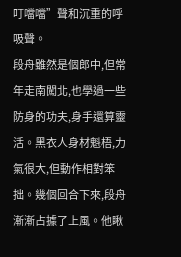叮噹噹”聲和沉重的呼吸聲。
段舟雖然是個郎中,但常年走南闖北,也學過一些防身的功夫,身手還算靈活。黑衣人身材魁梧,力氣很大,但動作相對笨拙。幾個回合下來,段舟漸漸占據了上風。他瞅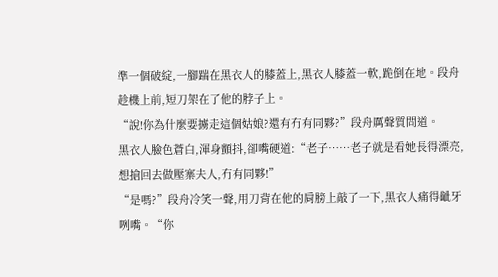準一個破綻,一腳踹在黑衣人的膝蓋上,黑衣人膝蓋一軟,跪倒在地。段舟趁機上前,短刀架在了他的脖子上。
“說!你為什麼要擄走這個姑娘?還有冇有同夥?”段舟厲聲質問道。
黑衣人臉色蒼白,渾身顫抖,卻嘴硬道:“老子……老子就是看她長得漂亮,想搶回去做壓寨夫人,冇有同夥!”
“是嗎?”段舟冷笑一聲,用刀背在他的肩膀上敲了一下,黑衣人痛得齜牙咧嘴。“你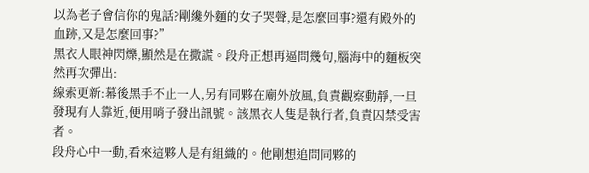以為老子會信你的鬼話?剛纔外麵的女子哭聲,是怎麼回事?還有殿外的血跡,又是怎麼回事?”
黑衣人眼神閃爍,顯然是在撒謊。段舟正想再逼問幾句,腦海中的麵板突然再次彈出:
線索更新:幕後黑手不止一人,另有同夥在廟外放風,負責觀察動靜,一旦發現有人靠近,便用哨子發出訊號。該黑衣人隻是執行者,負責囚禁受害者。
段舟心中一動,看來這夥人是有組織的。他剛想追問同夥的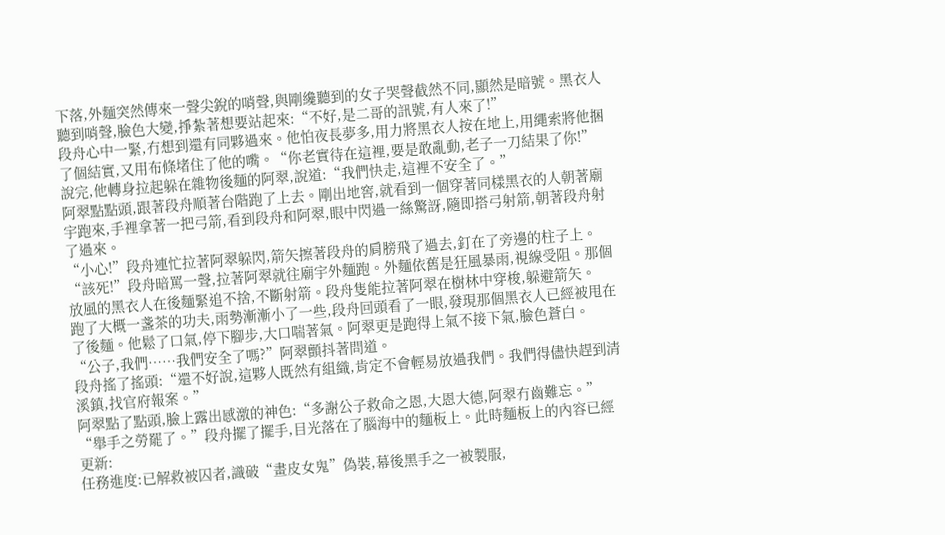下落,外麵突然傳來一聲尖銳的哨聲,與剛纔聽到的女子哭聲截然不同,顯然是暗號。黑衣人聽到哨聲,臉色大變,掙紮著想要站起來:“不好,是二哥的訊號,有人來了!”
段舟心中一緊,冇想到還有同夥過來。他怕夜長夢多,用力將黑衣人按在地上,用繩索將他捆了個結實,又用布條堵住了他的嘴。“你老實待在這裡,要是敢亂動,老子一刀結果了你!”
說完,他轉身拉起躲在雜物後麵的阿翠,說道:“我們快走,這裡不安全了。”
阿翠點點頭,跟著段舟順著台階跑了上去。剛出地窖,就看到一個穿著同樣黑衣的人朝著廟宇跑來,手裡拿著一把弓箭,看到段舟和阿翠,眼中閃過一絲驚訝,隨即搭弓射箭,朝著段舟射了過來。
“小心!”段舟連忙拉著阿翠躲閃,箭矢擦著段舟的肩膀飛了過去,釘在了旁邊的柱子上。
“該死!”段舟暗罵一聲,拉著阿翠就往廟宇外麵跑。外麵依舊是狂風暴雨,視線受阻。那個放風的黑衣人在後麵緊追不捨,不斷射箭。段舟隻能拉著阿翠在樹林中穿梭,躲避箭矢。
跑了大概一盞茶的功夫,雨勢漸漸小了一些,段舟回頭看了一眼,發現那個黑衣人已經被甩在了後麵。他鬆了口氣,停下腳步,大口喘著氣。阿翠更是跑得上氣不接下氣,臉色蒼白。
“公子,我們……我們安全了嗎?”阿翠顫抖著問道。
段舟搖了搖頭:“還不好說,這夥人既然有組織,肯定不會輕易放過我們。我們得儘快趕到清溪鎮,找官府報案。”
阿翠點了點頭,臉上露出感激的神色:“多謝公子救命之恩,大恩大德,阿翠冇齒難忘。”
“舉手之勞罷了。”段舟擺了擺手,目光落在了腦海中的麵板上。此時麵板上的內容已經更新:
任務進度:已解救被囚者,識破“畫皮女鬼”偽裝,幕後黑手之一被製服,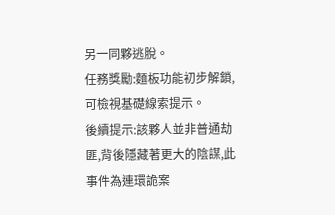另一同夥逃脫。
任務獎勵:麵板功能初步解鎖,可檢視基礎線索提示。
後續提示:該夥人並非普通劫匪,背後隱藏著更大的陰謀,此事件為連環詭案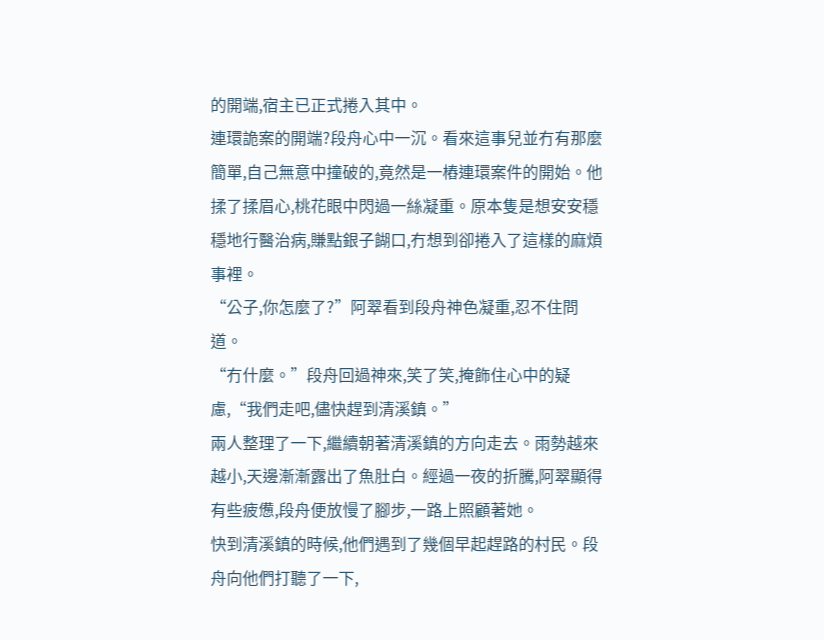的開端,宿主已正式捲入其中。
連環詭案的開端?段舟心中一沉。看來這事兒並冇有那麼簡單,自己無意中撞破的,竟然是一樁連環案件的開始。他揉了揉眉心,桃花眼中閃過一絲凝重。原本隻是想安安穩穩地行醫治病,賺點銀子餬口,冇想到卻捲入了這樣的麻煩事裡。
“公子,你怎麼了?”阿翠看到段舟神色凝重,忍不住問道。
“冇什麼。”段舟回過神來,笑了笑,掩飾住心中的疑慮,“我們走吧,儘快趕到清溪鎮。”
兩人整理了一下,繼續朝著清溪鎮的方向走去。雨勢越來越小,天邊漸漸露出了魚肚白。經過一夜的折騰,阿翠顯得有些疲憊,段舟便放慢了腳步,一路上照顧著她。
快到清溪鎮的時候,他們遇到了幾個早起趕路的村民。段舟向他們打聽了一下,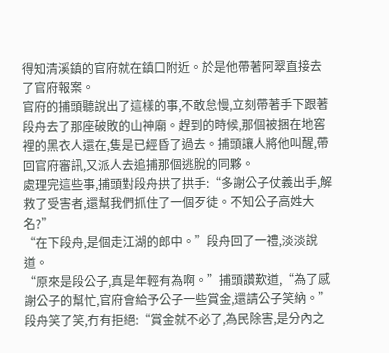得知清溪鎮的官府就在鎮口附近。於是他帶著阿翠直接去了官府報案。
官府的捕頭聽說出了這樣的事,不敢怠慢,立刻帶著手下跟著段舟去了那座破敗的山神廟。趕到的時候,那個被捆在地窖裡的黑衣人還在,隻是已經昏了過去。捕頭讓人將他叫醒,帶回官府審訊,又派人去追捕那個逃脫的同夥。
處理完這些事,捕頭對段舟拱了拱手:“多謝公子仗義出手,解救了受害者,還幫我們抓住了一個歹徒。不知公子高姓大名?”
“在下段舟,是個走江湖的郎中。”段舟回了一禮,淡淡說道。
“原來是段公子,真是年輕有為啊。”捕頭讚歎道,“為了感謝公子的幫忙,官府會給予公子一些賞金,還請公子笑納。”
段舟笑了笑,冇有拒絕:“賞金就不必了,為民除害,是分內之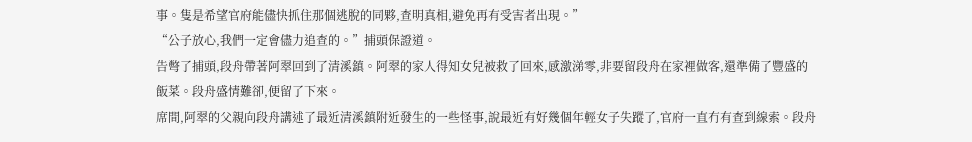事。隻是希望官府能儘快抓住那個逃脫的同夥,查明真相,避免再有受害者出現。”
“公子放心,我們一定會儘力追查的。”捕頭保證道。
告彆了捕頭,段舟帶著阿翠回到了清溪鎮。阿翠的家人得知女兒被救了回來,感激涕零,非要留段舟在家裡做客,還準備了豐盛的飯菜。段舟盛情難卻,便留了下來。
席間,阿翠的父親向段舟講述了最近清溪鎮附近發生的一些怪事,說最近有好幾個年輕女子失蹤了,官府一直冇有查到線索。段舟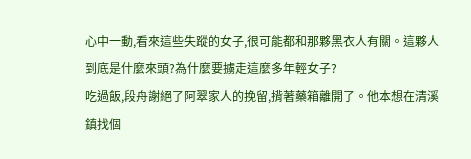心中一動,看來這些失蹤的女子,很可能都和那夥黑衣人有關。這夥人到底是什麼來頭?為什麼要擄走這麼多年輕女子?
吃過飯,段舟謝絕了阿翠家人的挽留,揹著藥箱離開了。他本想在清溪鎮找個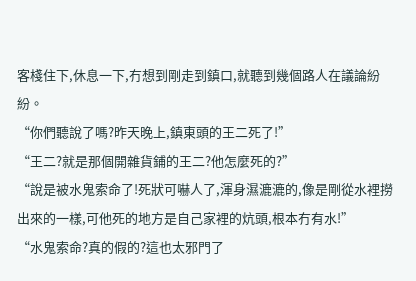客棧住下,休息一下,冇想到剛走到鎮口,就聽到幾個路人在議論紛紛。
“你們聽說了嗎?昨天晚上,鎮東頭的王二死了!”
“王二?就是那個開雜貨鋪的王二?他怎麼死的?”
“說是被水鬼索命了!死狀可嚇人了,渾身濕漉漉的,像是剛從水裡撈出來的一樣,可他死的地方是自己家裡的炕頭,根本冇有水!”
“水鬼索命?真的假的?這也太邪門了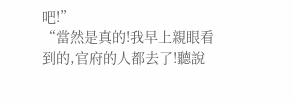吧!”
“當然是真的!我早上親眼看到的,官府的人都去了!聽說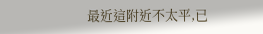最近這附近不太平,已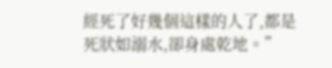經死了好幾個這樣的人了,都是死狀如溺水,卻身處乾地。”